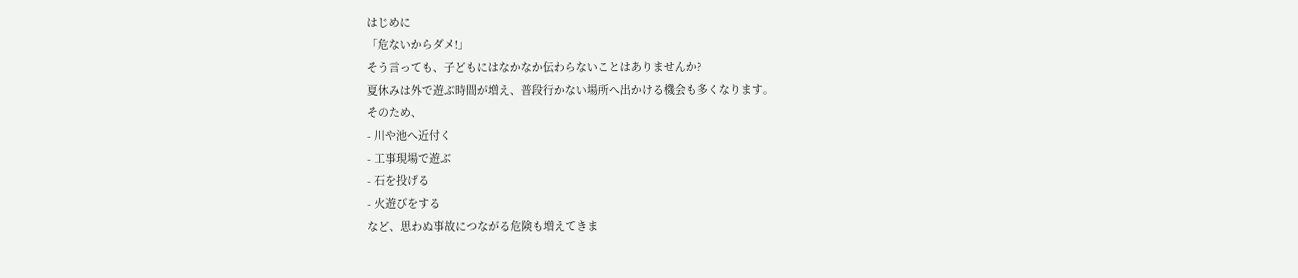はじめに
「危ないからダメ!」
そう言っても、子どもにはなかなか伝わらないことはありませんか?
夏休みは外で遊ぶ時間が増え、普段行かない場所へ出かける機会も多くなります。
そのため、
- 川や池へ近付く
- 工事現場で遊ぶ
- 石を投げる
- 火遊びをする
など、思わぬ事故につながる危険も増えてきま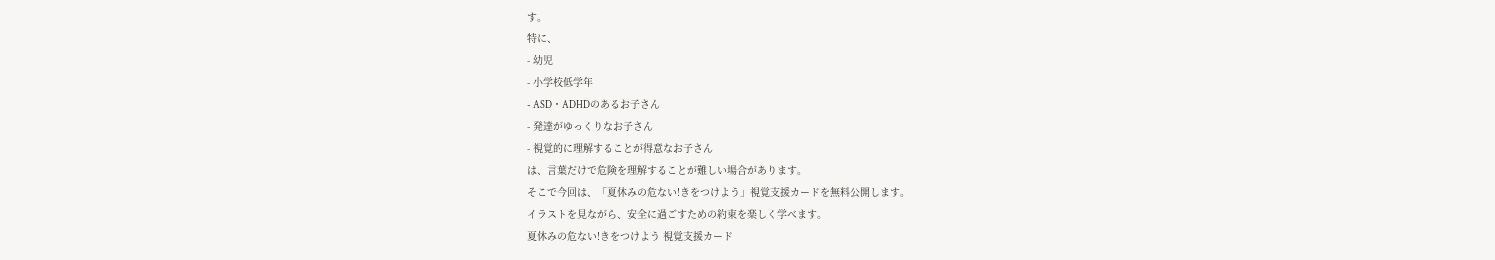す。
特に、
- 幼児
- 小学校低学年
- ASD・ADHDのあるお子さん
- 発達がゆっくりなお子さん
- 視覚的に理解することが得意なお子さん
は、言葉だけで危険を理解することが難しい場合があります。
そこで今回は、「夏休みの危ない!きをつけよう」視覚支援カードを無料公開します。
イラストを見ながら、安全に過ごすための約束を楽しく学べます。
夏休みの危ない!きをつけよう 視覚支援カード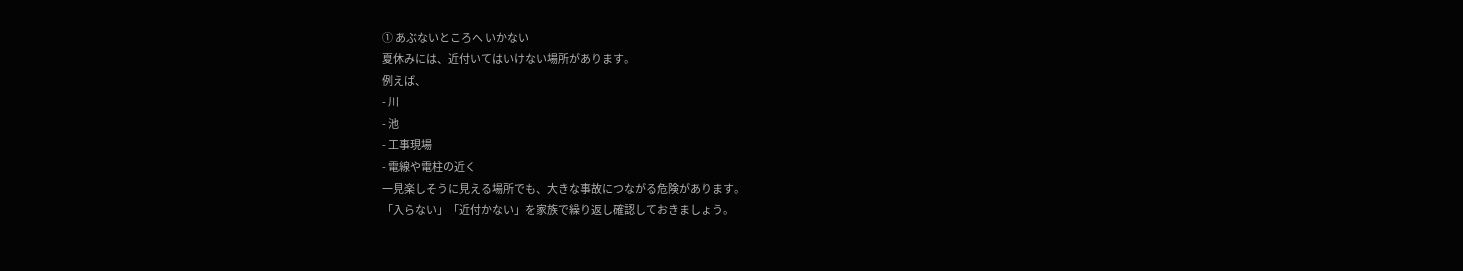① あぶないところへ いかない
夏休みには、近付いてはいけない場所があります。
例えば、
- 川
- 池
- 工事現場
- 電線や電柱の近く
一見楽しそうに見える場所でも、大きな事故につながる危険があります。
「入らない」「近付かない」を家族で繰り返し確認しておきましょう。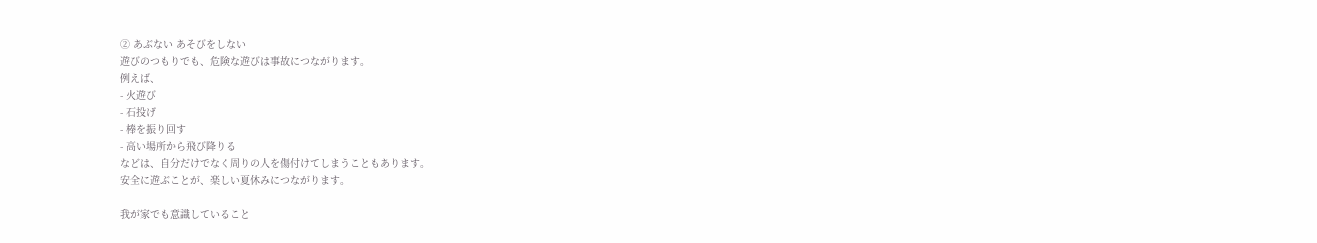② あぶない あそびをしない
遊びのつもりでも、危険な遊びは事故につながります。
例えば、
- 火遊び
- 石投げ
- 棒を振り回す
- 高い場所から飛び降りる
などは、自分だけでなく周りの人を傷付けてしまうこともあります。
安全に遊ぶことが、楽しい夏休みにつながります。

我が家でも意識していること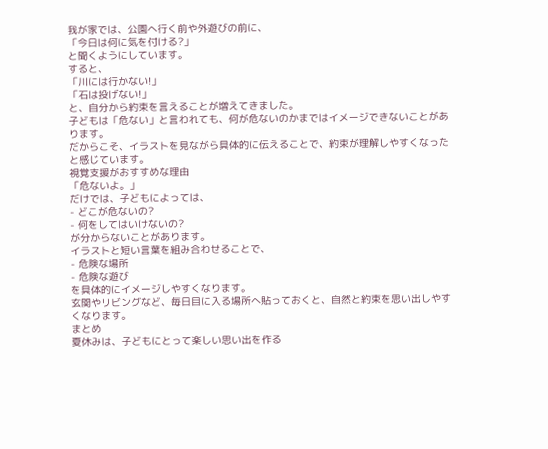我が家では、公園へ行く前や外遊びの前に、
「今日は何に気を付ける?」
と聞くようにしています。
すると、
「川には行かない!」
「石は投げない!」
と、自分から約束を言えることが増えてきました。
子どもは「危ない」と言われても、何が危ないのかまではイメージできないことがあります。
だからこそ、イラストを見ながら具体的に伝えることで、約束が理解しやすくなったと感じています。
視覚支援がおすすめな理由
「危ないよ。」
だけでは、子どもによっては、
- どこが危ないの?
- 何をしてはいけないの?
が分からないことがあります。
イラストと短い言葉を組み合わせることで、
- 危険な場所
- 危険な遊び
を具体的にイメージしやすくなります。
玄関やリビングなど、毎日目に入る場所へ貼っておくと、自然と約束を思い出しやすくなります。
まとめ
夏休みは、子どもにとって楽しい思い出を作る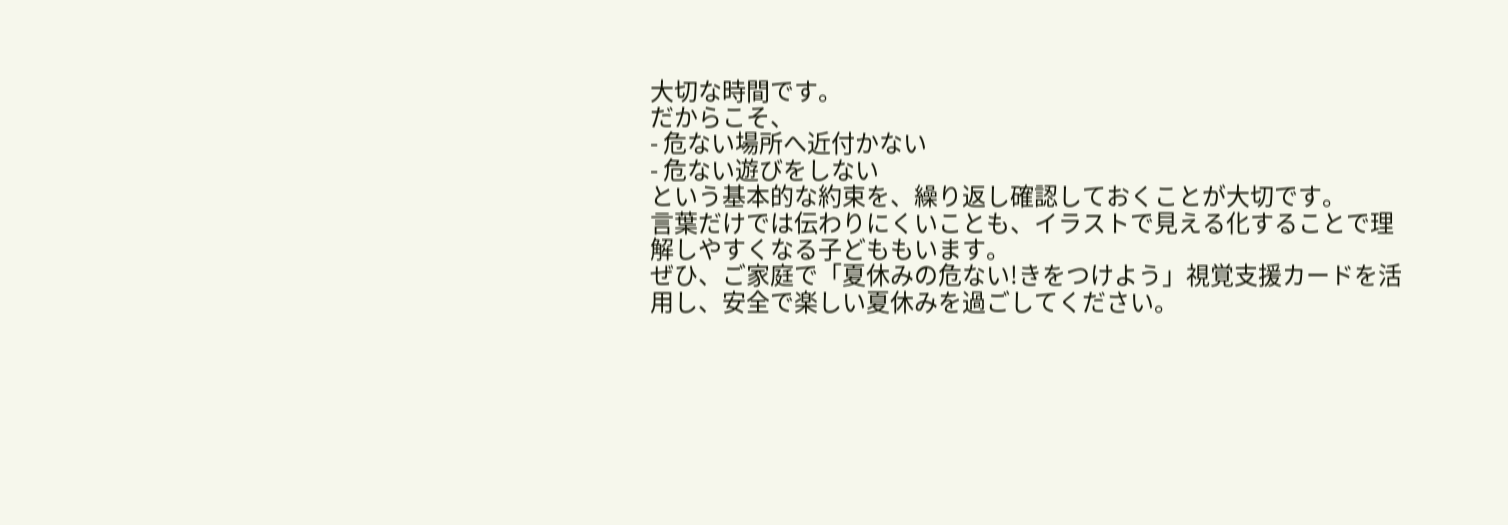大切な時間です。
だからこそ、
- 危ない場所へ近付かない
- 危ない遊びをしない
という基本的な約束を、繰り返し確認しておくことが大切です。
言葉だけでは伝わりにくいことも、イラストで見える化することで理解しやすくなる子どももいます。
ぜひ、ご家庭で「夏休みの危ない!きをつけよう」視覚支援カードを活用し、安全で楽しい夏休みを過ごしてください。